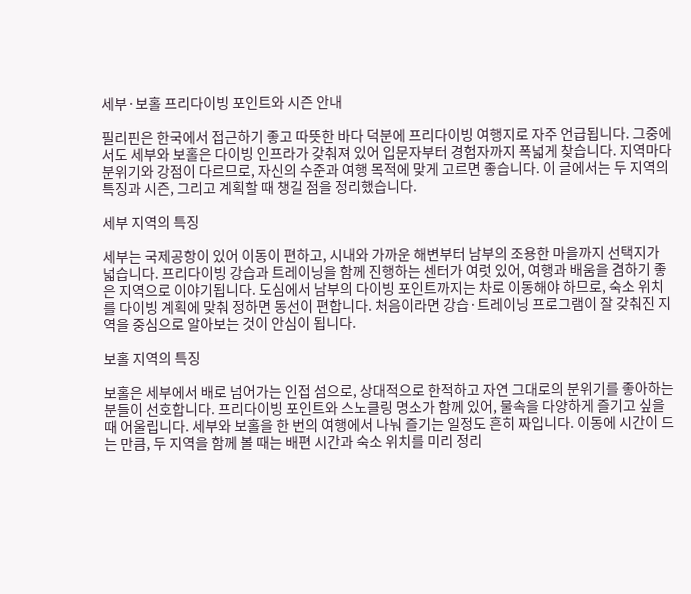세부·보홀 프리다이빙 포인트와 시즌 안내

필리핀은 한국에서 접근하기 좋고 따뜻한 바다 덕분에 프리다이빙 여행지로 자주 언급됩니다. 그중에서도 세부와 보홀은 다이빙 인프라가 갖춰져 있어 입문자부터 경험자까지 폭넓게 찾습니다. 지역마다 분위기와 강점이 다르므로, 자신의 수준과 여행 목적에 맞게 고르면 좋습니다. 이 글에서는 두 지역의 특징과 시즌, 그리고 계획할 때 챙길 점을 정리했습니다.

세부 지역의 특징

세부는 국제공항이 있어 이동이 편하고, 시내와 가까운 해변부터 남부의 조용한 마을까지 선택지가 넓습니다. 프리다이빙 강습과 트레이닝을 함께 진행하는 센터가 여럿 있어, 여행과 배움을 겸하기 좋은 지역으로 이야기됩니다. 도심에서 남부의 다이빙 포인트까지는 차로 이동해야 하므로, 숙소 위치를 다이빙 계획에 맞춰 정하면 동선이 편합니다. 처음이라면 강습·트레이닝 프로그램이 잘 갖춰진 지역을 중심으로 알아보는 것이 안심이 됩니다.

보홀 지역의 특징

보홀은 세부에서 배로 넘어가는 인접 섬으로, 상대적으로 한적하고 자연 그대로의 분위기를 좋아하는 분들이 선호합니다. 프리다이빙 포인트와 스노클링 명소가 함께 있어, 물속을 다양하게 즐기고 싶을 때 어울립니다. 세부와 보홀을 한 번의 여행에서 나눠 즐기는 일정도 흔히 짜입니다. 이동에 시간이 드는 만큼, 두 지역을 함께 볼 때는 배편 시간과 숙소 위치를 미리 정리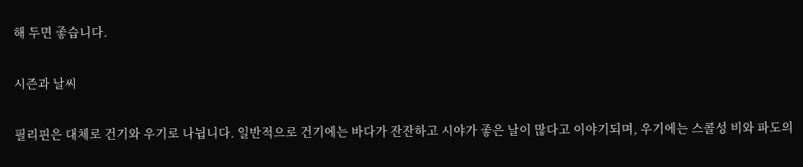해 두면 좋습니다.

시즌과 날씨

필리핀은 대체로 건기와 우기로 나뉩니다. 일반적으로 건기에는 바다가 잔잔하고 시야가 좋은 날이 많다고 이야기되며, 우기에는 스콜성 비와 파도의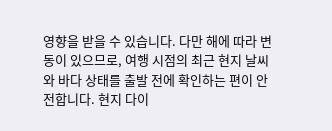영향을 받을 수 있습니다. 다만 해에 따라 변동이 있으므로, 여행 시점의 최근 현지 날씨와 바다 상태를 출발 전에 확인하는 편이 안전합니다. 현지 다이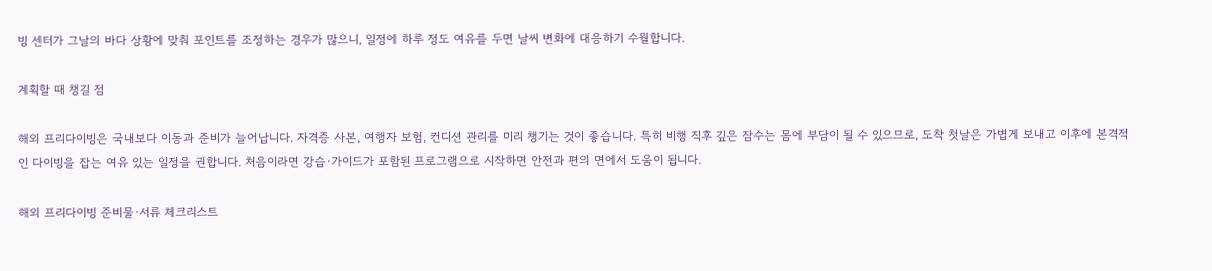빙 센터가 그날의 바다 상황에 맞춰 포인트를 조정하는 경우가 많으니, 일정에 하루 정도 여유를 두면 날씨 변화에 대응하기 수월합니다.

계획할 때 챙길 점

해외 프리다이빙은 국내보다 이동과 준비가 늘어납니다. 자격증 사본, 여행자 보험, 컨디션 관리를 미리 챙기는 것이 좋습니다. 특히 비행 직후 깊은 잠수는 몸에 부담이 될 수 있으므로, 도착 첫날은 가볍게 보내고 이후에 본격적인 다이빙을 잡는 여유 있는 일정을 권합니다. 처음이라면 강습·가이드가 포함된 프로그램으로 시작하면 안전과 편의 면에서 도움이 됩니다.

해외 프리다이빙 준비물·서류 체크리스트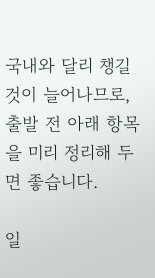국내와 달리 챙길 것이 늘어나므로, 출발 전 아래 항목을 미리 정리해 두면 좋습니다.

일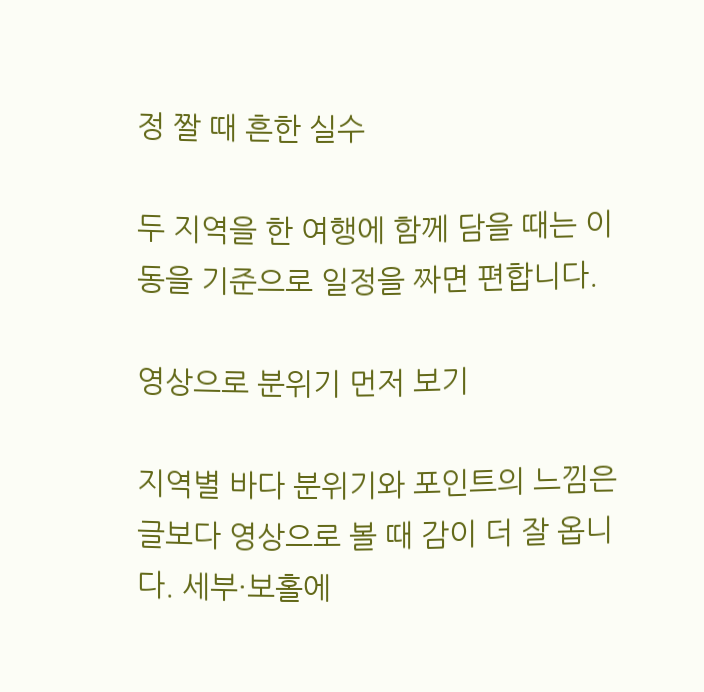정 짤 때 흔한 실수

두 지역을 한 여행에 함께 담을 때는 이동을 기준으로 일정을 짜면 편합니다.

영상으로 분위기 먼저 보기

지역별 바다 분위기와 포인트의 느낌은 글보다 영상으로 볼 때 감이 더 잘 옵니다. 세부·보홀에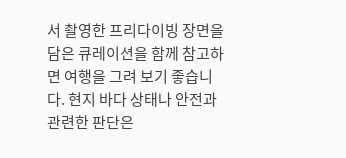서 촬영한 프리다이빙 장면을 담은 큐레이션을 함께 참고하면 여행을 그려 보기 좋습니다. 현지 바다 상태나 안전과 관련한 판단은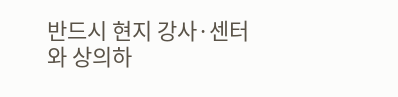반드시 현지 강사·센터와 상의하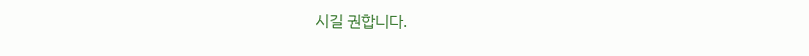시길 권합니다.